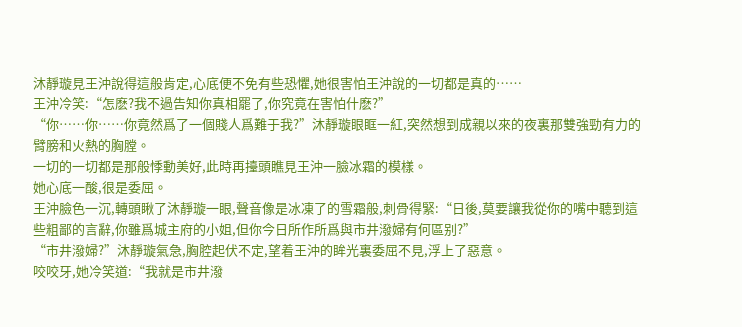沐靜璇見王沖說得這般肯定,心底便不免有些恐懼,她很害怕王沖說的一切都是真的……
王沖冷笑:“怎麽?我不過告知你真相罷了,你究竟在害怕什麽?”
“你……你……你竟然爲了一個賤人爲難于我?”沐靜璇眼眶一紅,突然想到成親以來的夜裏那雙強勁有力的臂膀和火熱的胸膛。
一切的一切都是那般悸動美好,此時再擡頭瞧見王沖一臉冰霜的模樣。
她心底一酸,很是委屈。
王沖臉色一沉,轉頭瞅了沐靜璇一眼,聲音像是冰凍了的雪霜般,刺骨得緊:“日後,莫要讓我從你的嘴中聽到這些粗鄙的言辭,你雖爲城主府的小姐,但你今日所作所爲與市井潑婦有何區别?”
“市井潑婦?”沐靜璇氣急,胸腔起伏不定,望着王沖的眸光裏委屈不見,浮上了惡意。
咬咬牙,她冷笑道:“我就是市井潑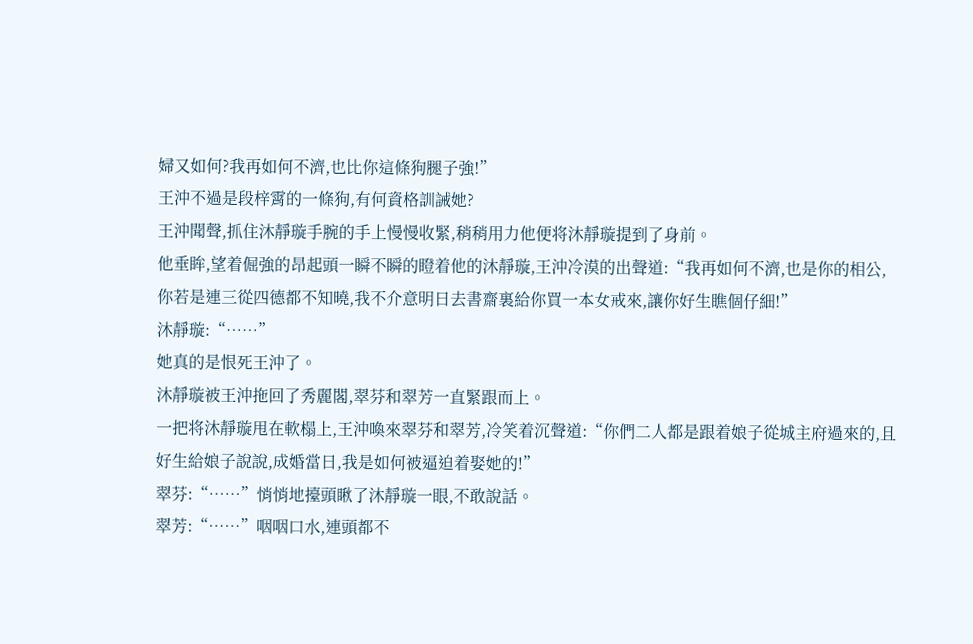婦又如何?我再如何不濟,也比你這條狗腿子強!”
王沖不過是段梓霄的一條狗,有何資格訓誡她?
王沖聞聲,抓住沐靜璇手腕的手上慢慢收緊,稍稍用力他便将沐靜璇提到了身前。
他垂眸,望着倔強的昂起頭一瞬不瞬的瞪着他的沐靜璇,王沖冷漠的出聲道:“我再如何不濟,也是你的相公,你若是連三從四德都不知曉,我不介意明日去書齋裏給你買一本女戒來,讓你好生瞧個仔細!”
沐靜璇:“……”
她真的是恨死王沖了。
沐靜璇被王沖拖回了秀麗閣,翠芬和翠芳一直緊跟而上。
一把将沐靜璇甩在軟榻上,王沖喚來翠芬和翠芳,冷笑着沉聲道:“你們二人都是跟着娘子從城主府過來的,且好生給娘子說說,成婚當日,我是如何被逼迫着娶她的!”
翠芬:“……”悄悄地擡頭瞅了沐靜璇一眼,不敢說話。
翠芳:“……”咽咽口水,連頭都不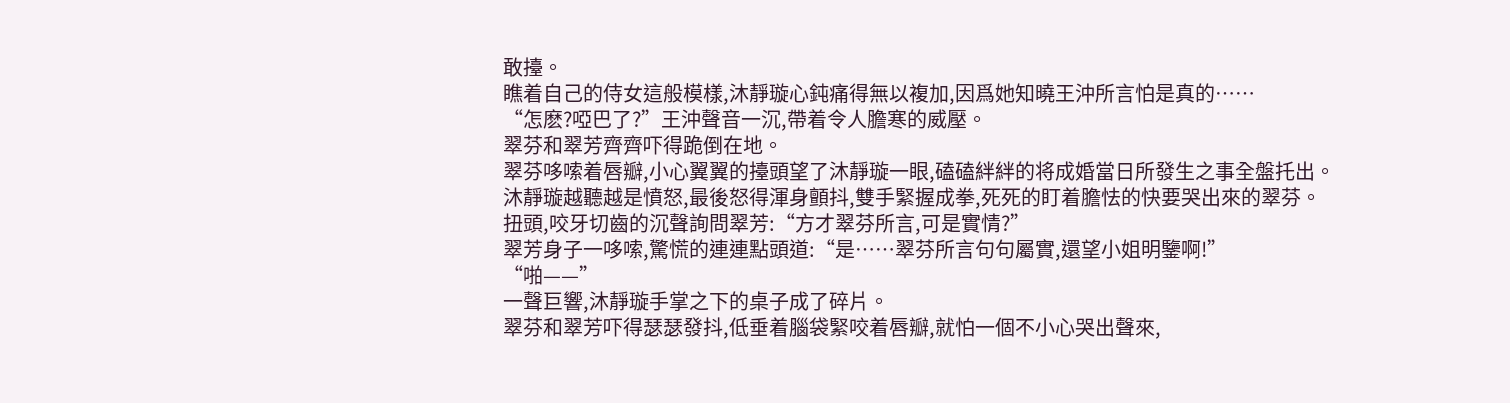敢擡。
瞧着自己的侍女這般模樣,沐靜璇心鈍痛得無以複加,因爲她知曉王沖所言怕是真的……
“怎麽?啞巴了?”王沖聲音一沉,帶着令人膽寒的威壓。
翠芬和翠芳齊齊吓得跪倒在地。
翠芬哆嗦着唇瓣,小心翼翼的擡頭望了沐靜璇一眼,磕磕絆絆的将成婚當日所發生之事全盤托出。
沐靜璇越聽越是憤怒,最後怒得渾身顫抖,雙手緊握成拳,死死的盯着膽怯的快要哭出來的翠芬。
扭頭,咬牙切齒的沉聲詢問翠芳:“方才翠芬所言,可是實情?”
翠芳身子一哆嗦,驚慌的連連點頭道:“是……翠芬所言句句屬實,還望小姐明鑒啊!”
“啪——”
一聲巨響,沐靜璇手掌之下的桌子成了碎片。
翠芬和翠芳吓得瑟瑟發抖,低垂着腦袋緊咬着唇瓣,就怕一個不小心哭出聲來,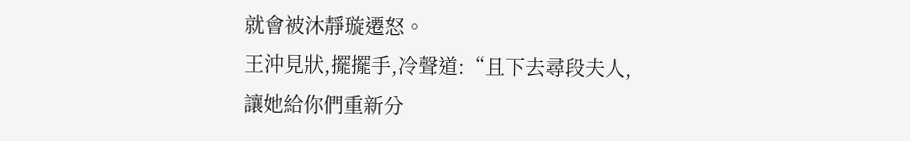就會被沐靜璇遷怒。
王沖見狀,擺擺手,冷聲道:“且下去尋段夫人,讓她給你們重新分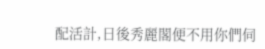配活計,日後秀麗閣便不用你們伺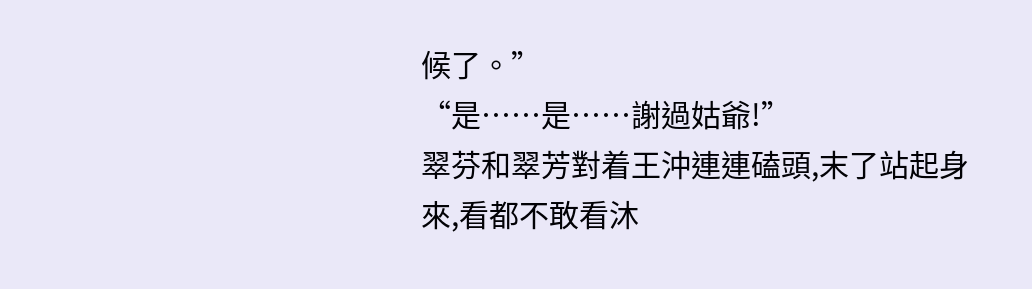候了。”
“是……是……謝過姑爺!”
翠芬和翠芳對着王沖連連磕頭,末了站起身來,看都不敢看沐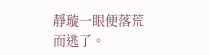靜璇一眼便落荒而逃了。